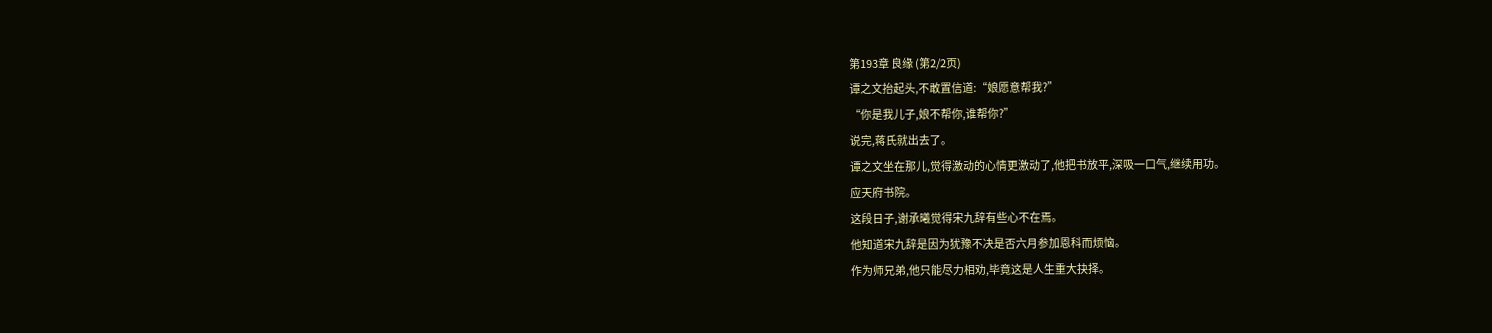第193章 良缘 (第2/2页)
谭之文抬起头,不敢置信道:“娘愿意帮我?”
“你是我儿子,娘不帮你,谁帮你?”
说完,蒋氏就出去了。
谭之文坐在那儿,觉得激动的心情更激动了,他把书放平,深吸一口气,继续用功。
应天府书院。
这段日子,谢承曦觉得宋九辞有些心不在焉。
他知道宋九辞是因为犹豫不决是否六月参加恩科而烦恼。
作为师兄弟,他只能尽力相劝,毕竟这是人生重大抉择。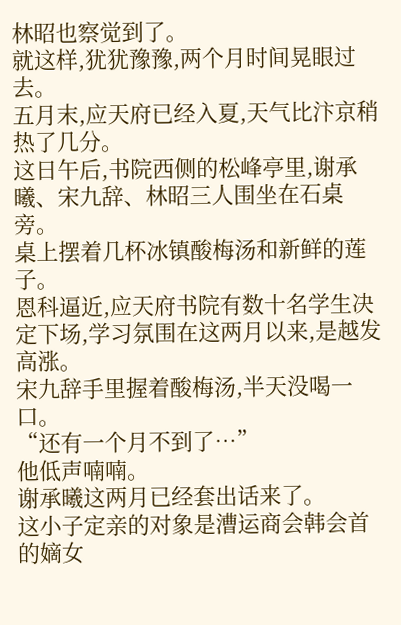林昭也察觉到了。
就这样,犹犹豫豫,两个月时间晃眼过去。
五月末,应天府已经入夏,天气比汴京稍热了几分。
这日午后,书院西侧的松峰亭里,谢承曦、宋九辞、林昭三人围坐在石桌旁。
桌上摆着几杯冰镇酸梅汤和新鲜的莲子。
恩科逼近,应天府书院有数十名学生决定下场,学习氛围在这两月以来,是越发高涨。
宋九辞手里握着酸梅汤,半天没喝一口。
“还有一个月不到了…”
他低声喃喃。
谢承曦这两月已经套出话来了。
这小子定亲的对象是漕运商会韩会首的嫡女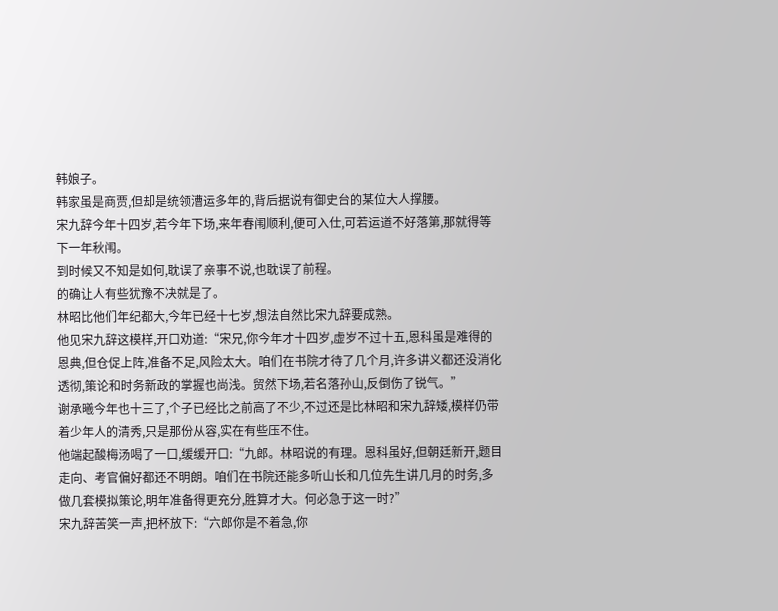韩娘子。
韩家虽是商贾,但却是统领漕运多年的,背后据说有御史台的某位大人撑腰。
宋九辞今年十四岁,若今年下场,来年春闱顺利,便可入仕,可若运道不好落第,那就得等下一年秋闱。
到时候又不知是如何,耽误了亲事不说,也耽误了前程。
的确让人有些犹豫不决就是了。
林昭比他们年纪都大,今年已经十七岁,想法自然比宋九辞要成熟。
他见宋九辞这模样,开口劝道:“宋兄,你今年才十四岁,虚岁不过十五,恩科虽是难得的恩典,但仓促上阵,准备不足,风险太大。咱们在书院才待了几个月,许多讲义都还没消化透彻,策论和时务新政的掌握也尚浅。贸然下场,若名落孙山,反倒伤了锐气。”
谢承曦今年也十三了,个子已经比之前高了不少,不过还是比林昭和宋九辞矮,模样仍带着少年人的清秀,只是那份从容,实在有些压不住。
他端起酸梅汤喝了一口,缓缓开口:“九郎。林昭说的有理。恩科虽好,但朝廷新开,题目走向、考官偏好都还不明朗。咱们在书院还能多听山长和几位先生讲几月的时务,多做几套模拟策论,明年准备得更充分,胜算才大。何必急于这一时?”
宋九辞苦笑一声,把杯放下:“六郎你是不着急,你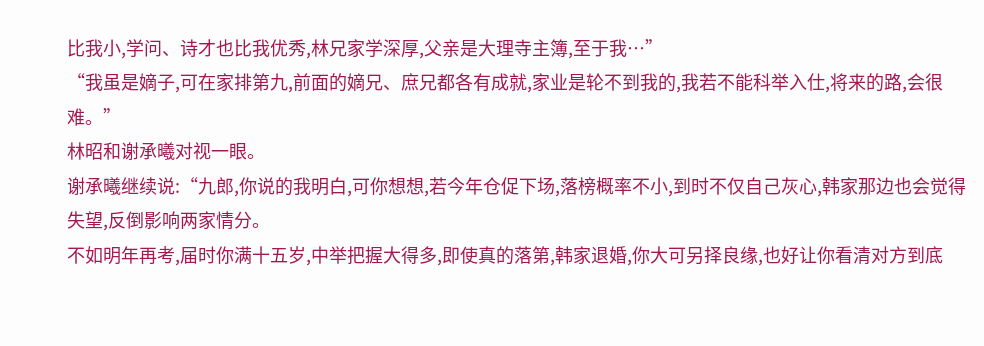比我小,学问、诗才也比我优秀,林兄家学深厚,父亲是大理寺主簿,至于我…”
“我虽是嫡子,可在家排第九,前面的嫡兄、庶兄都各有成就,家业是轮不到我的,我若不能科举入仕,将来的路,会很难。”
林昭和谢承曦对视一眼。
谢承曦继续说:“九郎,你说的我明白,可你想想,若今年仓促下场,落榜概率不小,到时不仅自己灰心,韩家那边也会觉得失望,反倒影响两家情分。
不如明年再考,届时你满十五岁,中举把握大得多,即使真的落第,韩家退婚,你大可另择良缘,也好让你看清对方到底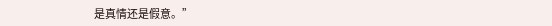是真情还是假意。”